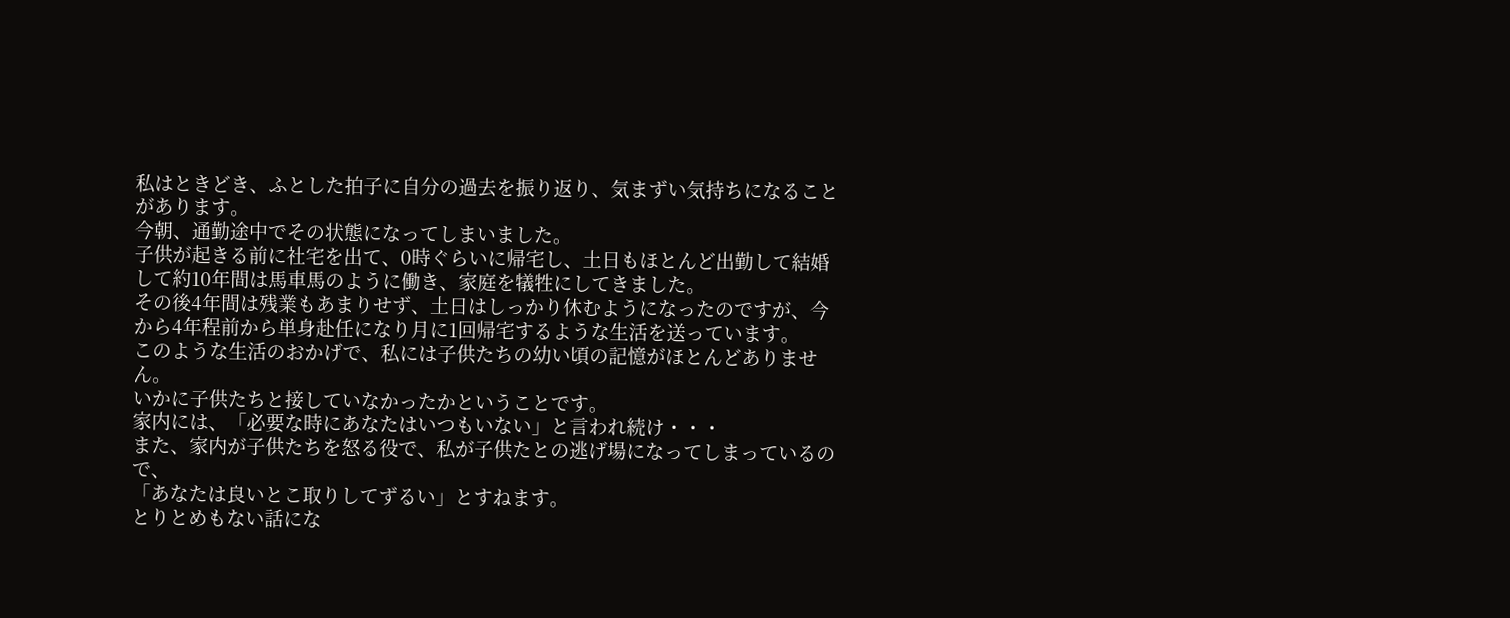私はときどき、ふとした拍子に自分の過去を振り返り、気まずい気持ちになることがあります。
今朝、通勤途中でその状態になってしまいました。
子供が起きる前に社宅を出て、0時ぐらいに帰宅し、土日もほとんど出勤して結婚して約10年間は馬車馬のように働き、家庭を犠牲にしてきました。
その後4年間は残業もあまりせず、土日はしっかり休むようになったのですが、今から4年程前から単身赴任になり月に1回帰宅するような生活を送っています。
このような生活のおかげで、私には子供たちの幼い頃の記憶がほとんどありません。
いかに子供たちと接していなかったかということです。
家内には、「必要な時にあなたはいつもいない」と言われ続け・・・
また、家内が子供たちを怒る役で、私が子供たとの逃げ場になってしまっているので、
「あなたは良いとこ取りしてずるい」とすねます。
とりとめもない話にな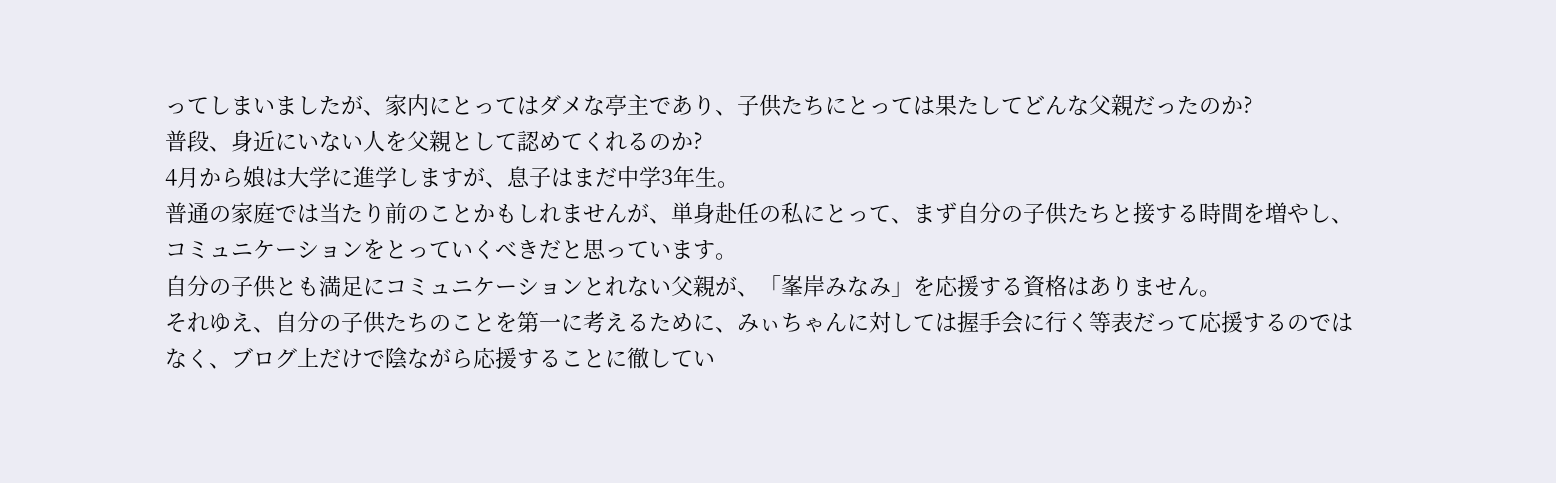ってしまいましたが、家内にとってはダメな亭主であり、子供たちにとっては果たしてどんな父親だったのか?
普段、身近にいない人を父親として認めてくれるのか?
4月から娘は大学に進学しますが、息子はまだ中学3年生。
普通の家庭では当たり前のことかもしれませんが、単身赴任の私にとって、まず自分の子供たちと接する時間を増やし、コミュニケーションをとっていくべきだと思っています。
自分の子供とも満足にコミュニケーションとれない父親が、「峯岸みなみ」を応援する資格はありません。
それゆえ、自分の子供たちのことを第一に考えるために、みぃちゃんに対しては握手会に行く等表だって応援するのではなく、ブログ上だけで陰ながら応援することに徹してい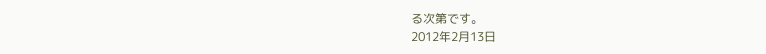る次第です。
2012年2月13日